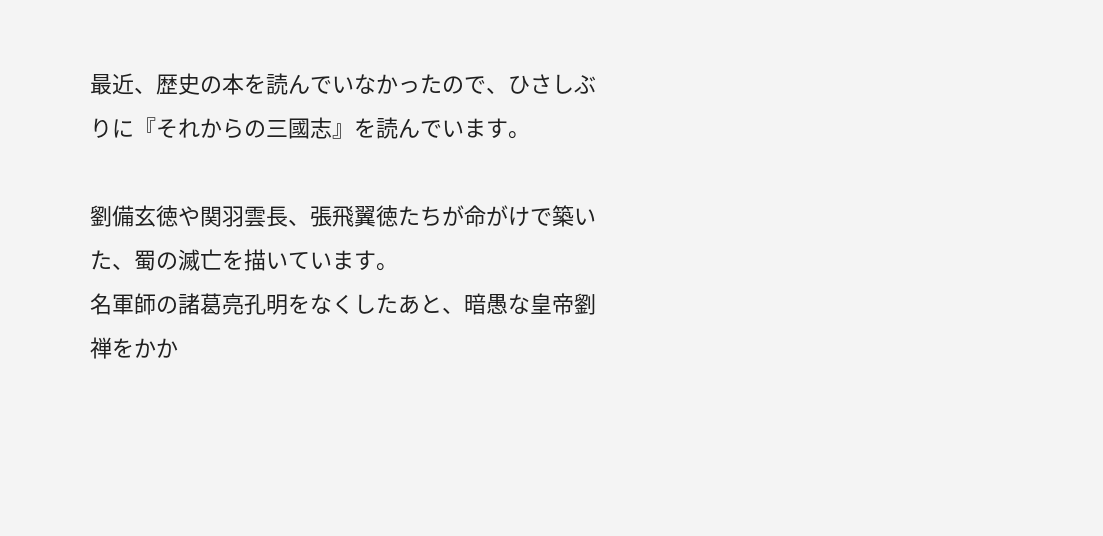最近、歴史の本を読んでいなかったので、ひさしぶりに『それからの三國志』を読んでいます。

劉備玄徳や関羽雲長、張飛翼徳たちが命がけで築いた、蜀の滅亡を描いています。
名軍師の諸葛亮孔明をなくしたあと、暗愚な皇帝劉禅をかか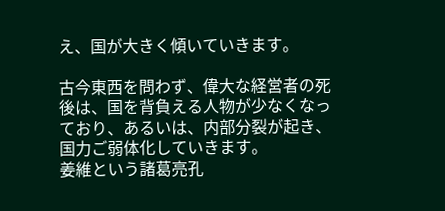え、国が大きく傾いていきます。

古今東西を問わず、偉大な経営者の死後は、国を背負える人物が少なくなっており、あるいは、内部分裂が起き、国力ご弱体化していきます。
姜維という諸葛亮孔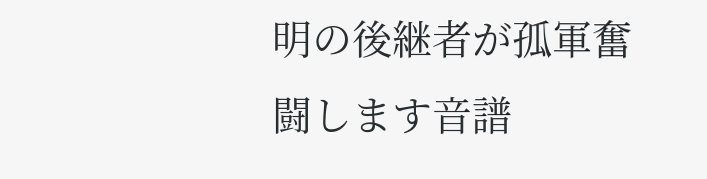明の後継者が孤軍奮闘します音譜